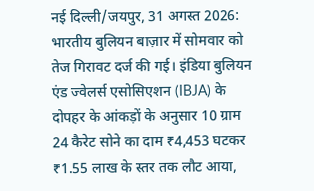नई दिल्ली/जयपुर, 31 अगस्त 2026: भारतीय बुलियन बाज़ार में सोमवार को तेज गिरावट दर्ज की गई। इंडिया बुलियन एंड ज्वेलर्स एसोसिएशन (IBJA) के दोपहर के आंकड़ों के अनुसार 10 ग्राम 24 कैरेट सोने का दाम ₹4,453 घटकर ₹1.55 लाख के स्तर तक लौट आया,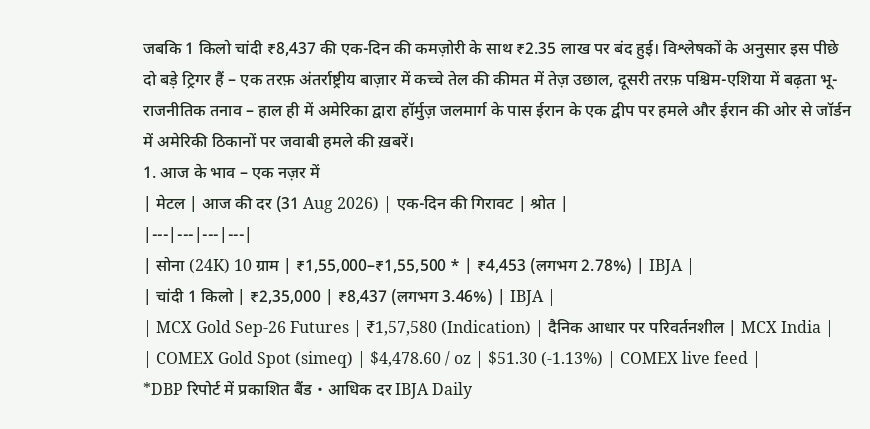जबकि 1 किलो चांदी ₹8,437 की एक-दिन की कमज़ोरी के साथ ₹2.35 लाख पर बंद हुई। विश्लेषकों के अनुसार इस पीछे दो बड़े ट्रिगर हैं – एक तरफ़ अंतर्राष्ट्रीय बाज़ार में कच्चे तेल की कीमत में तेज़ उछाल, दूसरी तरफ़ पश्चिम-एशिया में बढ़ता भू-राजनीतिक तनाव – हाल ही में अमेरिका द्वारा हॉर्मुज़ जलमार्ग के पास ईरान के एक द्वीप पर हमले और ईरान की ओर से जॉर्डन में अमेरिकी ठिकानों पर जवाबी हमले की ख़बरें।
1. आज के भाव – एक नज़र में
| मेटल | आज की दर (31 Aug 2026) | एक-दिन की गिरावट | श्रोत |
|---|---|---|---|
| सोना (24K) 10 ग्राम | ₹1,55,000–₹1,55,500 * | ₹4,453 (लगभग 2.78%) | IBJA |
| चांदी 1 किलो | ₹2,35,000 | ₹8,437 (लगभग 3.46%) | IBJA |
| MCX Gold Sep-26 Futures | ₹1,57,580 (Indication) | दैनिक आधार पर परिवर्तनशील | MCX India |
| COMEX Gold Spot (simeq) | $4,478.60 / oz | $51.30 (-1.13%) | COMEX live feed |
*DBP रिपोर्ट में प्रकाशित बैंड・आधिक दर IBJA Daily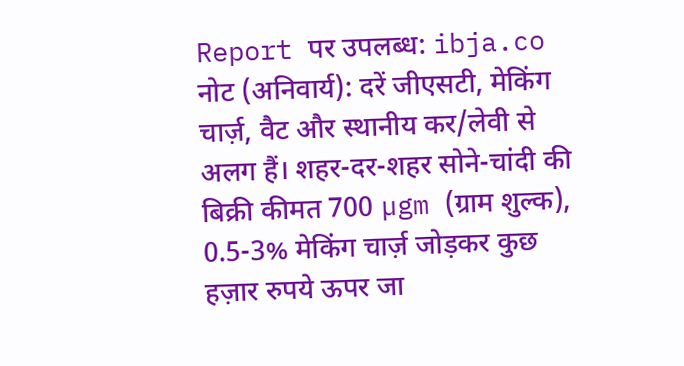Report पर उपलब्ध: ibja.co
नोट (अनिवार्य): दरें जीएसटी, मेकिंग चार्ज़, वैट और स्थानीय कर/लेवी से अलग हैं। शहर-दर-शहर सोने-चांदी की बिक्री कीमत 700 µgm (ग्राम शुल्क), 0.5-3% मेकिंग चार्ज़ जोड़कर कुछ हज़ार रुपये ऊपर जा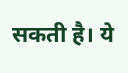सकती है। ये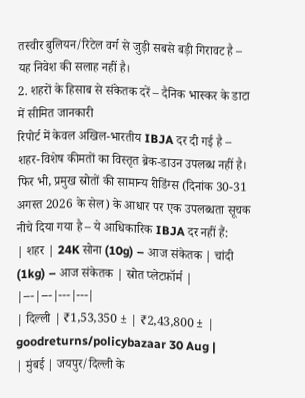तस्वीर बुलियन/रिटेल वर्ग से जुड़ी सबसे बड़ी गिरावट है – यह निवेश की सलाह नहीं है।
2. शहरों के हिसाब से संकेतक दरें – दैनिक भास्कर के डाटा में सीमित जानकारी
रिपोर्ट में केवल अखिल-भारतीय IBJA दर दी गई है – शहर-विशेष कीमतों का विस्तृत ब्रेक-डाउन उपलब्ध नहीं है। फिर भी, प्रमुख स्रोतों की सामान्य रीडिंग्स (दिनांक 30-31 अगस्त 2026 के सेल) के आधार पर एक उपलब्धता सूचक नीचे दिया गया है – ये आधिकारिक IBJA दर नहीं हैं:
| शहर | 24K सोना (10g) – आज संकेतक | चांदी (1kg) – आज संकेतक | स्रोत प्लेटफ़ॉर्म |
|---|---|---|---|
| दिल्ली | ₹1,53,350 ± | ₹2,43,800 ± | goodreturns/policybazaar 30 Aug |
| मुंबई | जयपुर/दिल्ली के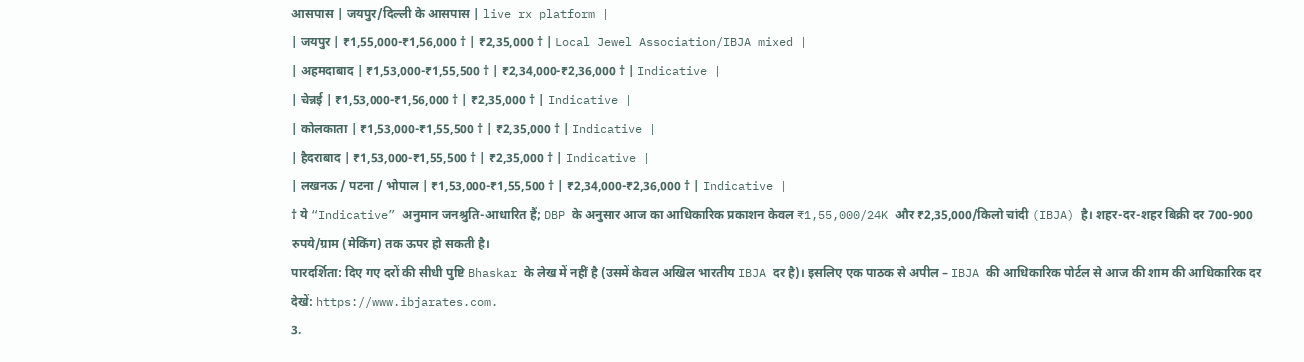आसपास | जयपुर/दिल्ली के आसपास | live rx platform |
| जयपुर | ₹1,55,000-₹1,56,000 † | ₹2,35,000 † | Local Jewel Association/IBJA mixed |
| अहमदाबाद | ₹1,53,000-₹1,55,500 † | ₹2,34,000-₹2,36,000 † | Indicative |
| चेन्नई | ₹1,53,000-₹1,56,000 † | ₹2,35,000 † | Indicative |
| कोलकाता | ₹1,53,000-₹1,55,500 † | ₹2,35,000 † | Indicative |
| हैदराबाद | ₹1,53,000-₹1,55,500 † | ₹2,35,000 † | Indicative |
| लखनऊ / पटना / भोपाल | ₹1,53,000-₹1,55,500 † | ₹2,34,000-₹2,36,000 † | Indicative |
† ये “Indicative” अनुमान जनश्रुति-आधारित हैं; DBP के अनुसार आज का आधिकारिक प्रकाशन केवल ₹1,55,000/24K और ₹2,35,000/किलो चांदी (IBJA) है। शहर-दर-शहर बिक्री दर 700-900 रुपये/ग्राम (मेकिंग) तक ऊपर हो सकती है।
पारदर्शिता: दिए गए दरों की सीधी पुष्टि Bhaskar के लेख में नहीं है (उसमें केवल अखिल भारतीय IBJA दर है)। इसलिए एक पाठक से अपील – IBJA की आधिकारिक पोर्टल से आज की शाम की आधिकारिक दर देखें: https://www.ibjarates.com.
3.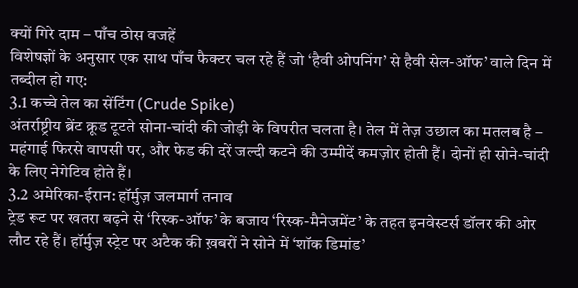क्यों गिरे दाम – पाँच ठोस वजहें
विशेषज्ञों के अनुसार एक साथ पाँच फैक्टर चल रहे हैं जो ‘हैवी ओपनिंग’ से हैवी सेल-ऑफ’ वाले दिन में तब्दील हो गए:
3.1 कच्चे तेल का सेंटिंग (Crude Spike)
अंतर्राष्ट्रीय ब्रेंट क्रूड टूटते सोना-चांदी की जोड़ी के विपरीत चलता है। तेल में तेज़ उछाल का मतलब है – महंगाई फिरसे वापसी पर, और फेड की दरें जल्दी कटने की उम्मीदें कमज़ोर होती हैं। दोनों ही सोने-चांदी के लिए नेगेटिव होते हैं।
3.2 अमेरिका-ईरान: हॉर्मुज़ जलमार्ग तनाव
ट्रेड रूट पर खतरा बढ़ने से ‘रिस्क-ऑफ’ के बजाय ‘रिस्क-मैनेजमेंट’ के तहत इनवेस्टर्स डॉलर की ओर लौट रहे हैं। हॉर्मुज़ स्ट्रेट पर अटैक की ख़बरों ने सोने में ‘शॉक डिमांड’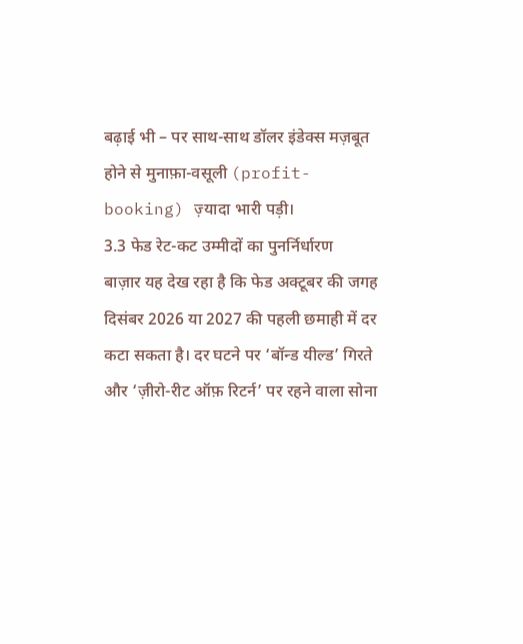बढ़ाई भी – पर साथ-साथ डॉलर इंडेक्स मज़बूत होने से मुनाफ़ा-वसूली (profit-booking) ज़्यादा भारी पड़ी।
3.3 फेड रेट-कट उम्मीदों का पुनर्निर्धारण
बाज़ार यह देख रहा है कि फेड अक्टूबर की जगह दिसंबर 2026 या 2027 की पहली छमाही में दर कटा सकता है। दर घटने पर ‘बॉन्ड यील्ड’ गिरते और ‘ज़ीरो-रीट ऑफ़ रिटर्न’ पर रहने वाला सोना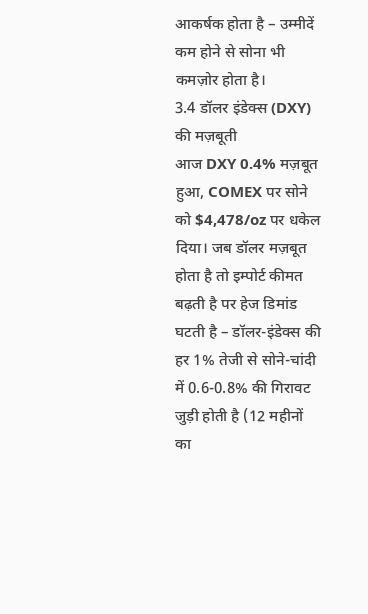आकर्षक होता है – उम्मीदें कम होने से सोना भी कमज़ोर होता है।
3.4 डॉलर इंडेक्स (DXY) की मज़बूती
आज DXY 0.4% मज़बूत हुआ, COMEX पर सोने को $4,478/oz पर धकेल दिया। जब डॉलर मज़बूत होता है तो इम्पोर्ट कीमत बढ़ती है पर हेज डिमांड घटती है – डॉलर-इंडेक्स की हर 1% तेजी से सोने-चांदी में 0.6-0.8% की गिरावट जुड़ी होती है (12 महीनों का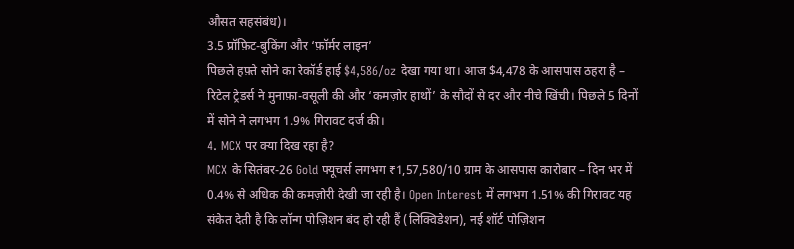औसत सहसंबंध)।
3.5 प्रॉफ़िट-बुकिंग और ‘फ़ॉर्मर लाइन’
पिछले हफ़्ते सोने का रेकॉर्ड हाई $4,586/oz देखा गया था। आज $4,478 के आसपास ठहरा है – रिटेल ट्रेडर्स ने मुनाफ़ा-वसूली की और ‘कमज़ोर हाथों’ के सौदों से दर और नीचे खिंची। पिछले 5 दिनों में सोने ने लगभग 1.9% गिरावट दर्ज की।
4. MCX पर क्या दिख रहा है?
MCX के सितंबर-26 Gold फ्यूचर्स लगभग ₹1,57,580/10 ग्राम के आसपास कारोबार – दिन भर में 0.4% से अधिक की कमज़ोरी देखी जा रही है। Open Interest में लगभग 1.51% की गिरावट यह संकेत देती है कि लॉन्ग पोज़िशन बंद हो रही हैं (लिक्विडेशन), नई शॉर्ट पोज़िशन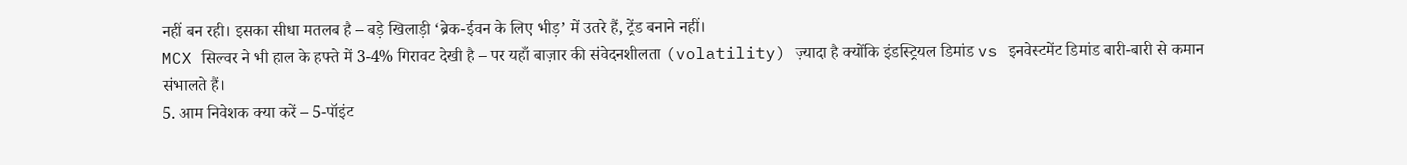नहीं बन रही। इसका सीधा मतलब है – बड़े खिलाड़ी ‘ब्रेक-ईवन के लिए भीड़’ में उतरे हैं, ट्रेंड बनाने नहीं।
MCX सिल्वर ने भी हाल के हफ्ते में 3-4% गिरावट देखी है – पर यहाँ बाज़ार की संवेदनशीलता (volatility) ज़्यादा है क्योंकि इंडस्ट्रियल डिमांड vs इनवेस्टमेंट डिमांड बारी-बारी से कमान संभालते हैं।
5. आम निवेशक क्या करें – 5-पॉइंट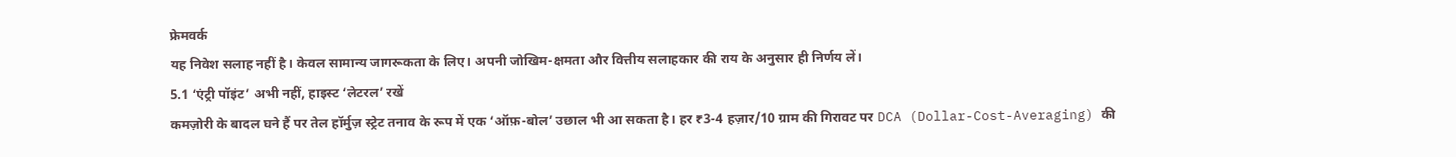फ्रेमवर्क
यह निवेश सलाह नहीं है। केवल सामान्य जागरूकता के लिए। अपनी जोखिम-क्षमता और वित्तीय सलाहकार की राय के अनुसार ही निर्णय लें।
5.1 ‘एंट्री पॉइंट’ अभी नहीं, हाइस्ट ‘लेटरल’ रखें
कमज़ोरी के बादल घने हैं पर तेल हॉर्मुज़ स्ट्रेट तनाव के रूप में एक ‘ऑफ़-बोल’ उछाल भी आ सकता है। हर ₹3-4 हज़ार/10 ग्राम की गिरावट पर DCA (Dollar-Cost-Averaging) की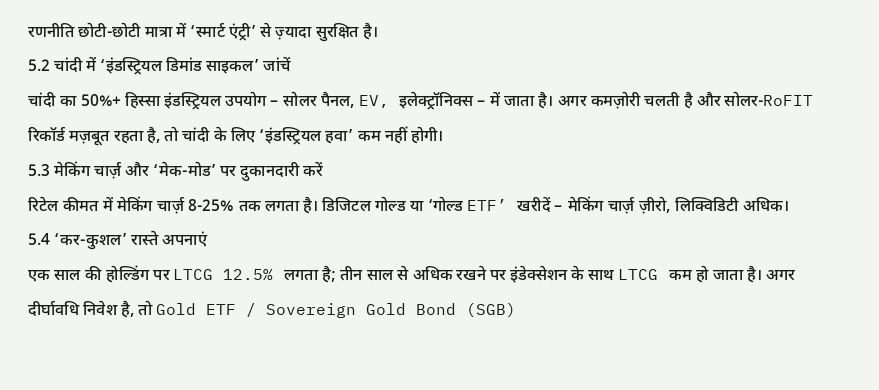रणनीति छोटी-छोटी मात्रा में ‘स्मार्ट एंट्री’ से ज़्यादा सुरक्षित है।
5.2 चांदी में ‘इंडस्ट्रियल डिमांड साइकल’ जांचें
चांदी का 50%+ हिस्सा इंडस्ट्रियल उपयोग – सोलर पैनल, EV, इलेक्ट्रॉनिक्स – में जाता है। अगर कमज़ोरी चलती है और सोलर-RoFIT रिकॉर्ड मज़बूत रहता है, तो चांदी के लिए ‘इंडस्ट्रियल हवा’ कम नहीं होगी।
5.3 मेकिंग चार्ज़ और ‘मेक-मोड’ पर दुकानदारी करें
रिटेल कीमत में मेकिंग चार्ज़ 8-25% तक लगता है। डिजिटल गोल्ड या ‘गोल्ड ETF’ खरीदें – मेकिंग चार्ज़ ज़ीरो, लिक्विडिटी अधिक।
5.4 ‘कर-कुशल’ रास्ते अपनाएं
एक साल की होल्डिंग पर LTCG 12.5% लगता है; तीन साल से अधिक रखने पर इंडेक्सेशन के साथ LTCG कम हो जाता है। अगर दीर्घावधि निवेश है, तो Gold ETF / Sovereign Gold Bond (SGB)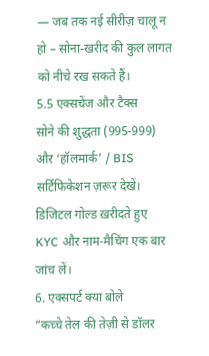— जब तक नई सीरीज़ चालू न हो – सोना-खरीद की कुल लागत को नीचे रख सकते हैं।
5.5 एक्सचेंज और टैक्स
सोने की शुद्धता (995-999) और ‘हॉलमार्क’ / BIS सर्टिफिकेशन ज़रूर देखें। डिजिटल गोल्ड ख़रीदते हुए KYC और नाम-मैचिंग एक बार जांच लें।
6. एक्सपर्ट क्या बोले
“कच्चे तेल की तेज़ी से डॉलर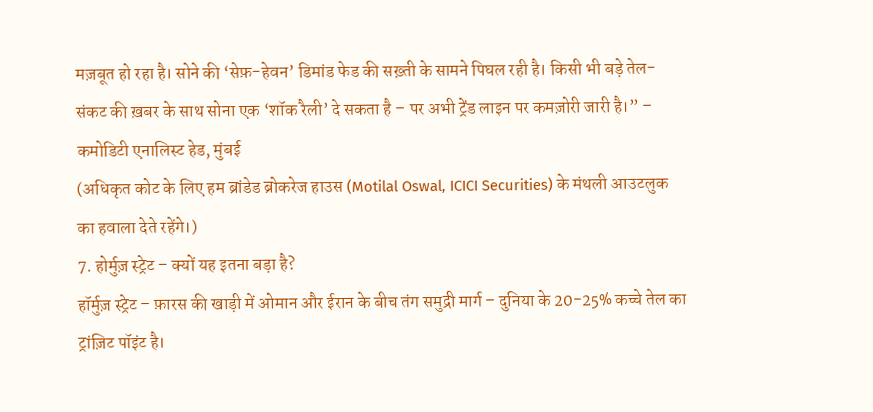मज़बूत हो रहा है। सोने की ‘सेफ़-हेवन’ डिमांड फेड की सख़्ती के सामने पिघल रही है। किसी भी बड़े तेल-संकट की ख़बर के साथ सोना एक ‘शॉक रैली’ दे सकता है – पर अभी ट्रेंड लाइन पर कमज़ोरी जारी है।” – कमोडिटी एनालिस्ट हेड, मुंबई
(अधिकृत कोट के लिए हम ब्रांडेड ब्रोकरेज हाउस (Motilal Oswal, ICICI Securities) के मंथली आउटलुक का हवाला देते रहेंगे।)
7. होर्मुज़ स्ट्रेट – क्यों यह इतना बड़ा है?
हॉर्मुज़ स्ट्रेट – फ़ारस की खाड़ी में ओमान और ईरान के बीच तंग समुद्री मार्ग – दुनिया के 20-25% कच्चे तेल का ट्रांज़िट पॉइंट है।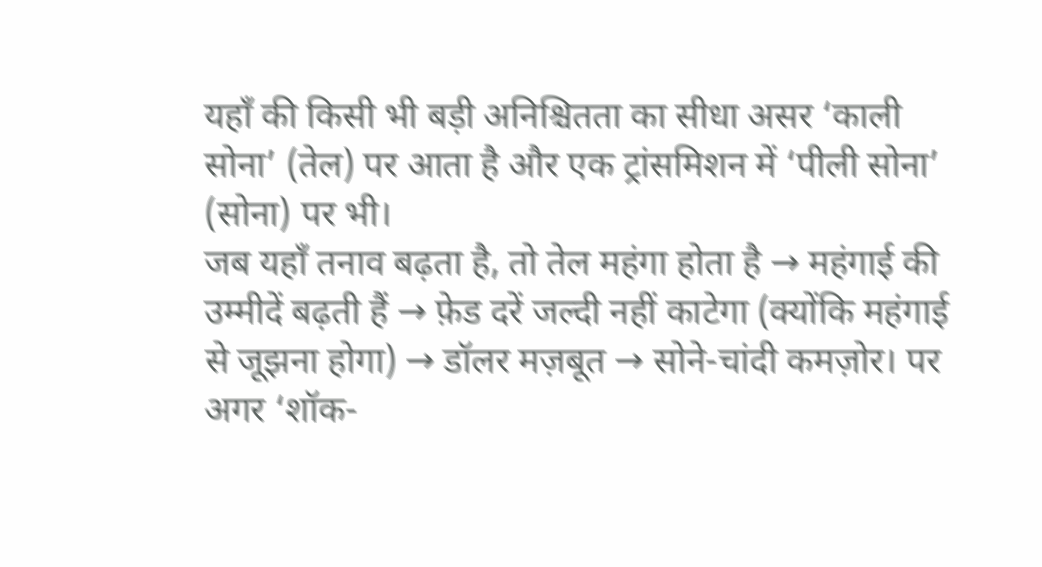यहाँ की किसी भी बड़ी अनिश्चितता का सीधा असर ‘काली सोना’ (तेल) पर आता है और एक ट्रांसमिशन में ‘पीली सोना’ (सोना) पर भी।
जब यहाँ तनाव बढ़ता है, तो तेल महंगा होता है → महंगाई की उम्मीदें बढ़ती हैं → फ़ेड दरें जल्दी नहीं काटेगा (क्योंकि महंगाई से जूझना होगा) → डॉलर मज़बूत → सोने-चांदी कमज़ोर। पर अगर ‘शॉक-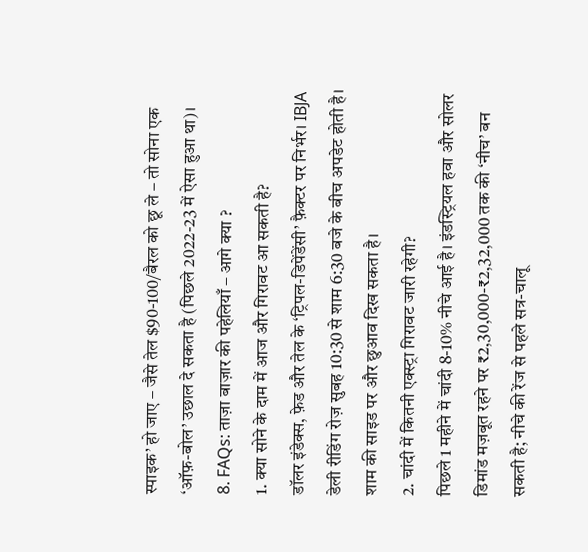स्पाइक’ हो जाए – जैसे तेल $90-100/बैरल को छू ले – तो सोना एक ‘ऑफ़-बोल’ उछाल दे सकता है (पिछले 2022-23 में ऐसा हुआ था)।
8. FAQs: ताज़ा बाज़ार की पहेलियाँ – आगे क्या ?
1. क्या सोने के दाम में आज और गिरावट आ सकती है?
डॉलर इंडेक्स, फ़ेड और तेल के ‘ट्रिपल-डिपेंडेंसी’ फ़ैक्टर पर निर्भर। IBJA डेली रीडिंग रोज़ सुबह 10:30 से शाम 6:30 बजे के बीच अपडेट होती है। शाम की साइड पर और छुआव दिख सकता है।
2. चांदी में कितनी एक्स्ट्रा गिरावट जारी रहेगी?
पिछले 1 महीने में चांदी 8-10% नीचे आई है। इंडस्ट्रियल हवा और सोलर डिमांड मज़बूत रहने पर ₹2,30,000-₹2,32,000 तक की ‘नीच’ बन सकती है; नीचे की रेंज से पहले सत्र-चालू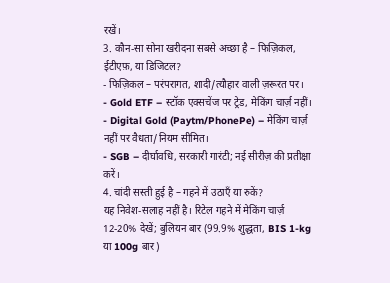रखें।
3. कौन-सा सोना खरीदना सबसे अच्छा है – फिज़िकल, ईटीएफ़, या डिजिटल?
- फिज़िकल – परंपरागत, शादी/त्यौहार वाली ज़रूरत पर।
- Gold ETF – स्टॉक एक्सचेंज पर ट्रेड, मेकिंग चार्ज़ नहीं।
- Digital Gold (Paytm/PhonePe) – मेकिंग चार्ज़ नहीं पर वैधता/नियम सीमित।
- SGB – दीर्घावधि, सरकारी गारंटी; नई सीरीज़ की प्रतीक्षा करें।
4. चांदी सस्ती हुई है – गहने में उठाएँ या रुकें?
यह निवेश-सलाह नहीं है। रिटेल गहने में मेकिंग चार्ज़ 12-20% देखें; बुलियन बार (99.9% शुद्धता, BIS 1-kg या 100g बार)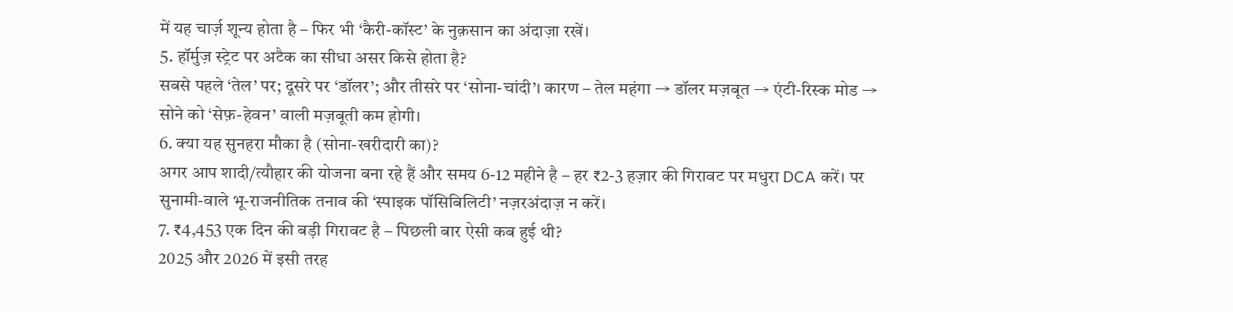में यह चार्ज़ शून्य होता है – फिर भी ‘कैरी-कॉस्ट’ के नुक़सान का अंदाज़ा रखें।
5. हॉर्मुज़ स्ट्रेट पर अटैक का सीधा असर किसे होता है?
सबसे पहले ‘तेल’ पर; दूसरे पर ‘डॉलर’; और तीसरे पर ‘सोना-चांदी’। कारण – तेल महंगा → डॉलर मज़बूत → एंटी-रिस्क मोड → सोने को ‘सेफ़-हेवन’ वाली मज़बूती कम होगी।
6. क्या यह सुनहरा मौका है (सोना-खरीदारी का)?
अगर आप शादी/त्यौहार की योजना बना रहे हैं और समय 6-12 महीने है – हर ₹2-3 हज़ार की गिरावट पर मधुरा DCA करें। पर सुनामी-वाले भू-राजनीतिक तनाव की ‘स्पाइक पॉसिबिलिटी’ नज़रअंदाज़ न करें।
7. ₹4,453 एक दिन की बड़ी गिरावट है – पिछली बार ऐसी कब हुई थी?
2025 और 2026 में इसी तरह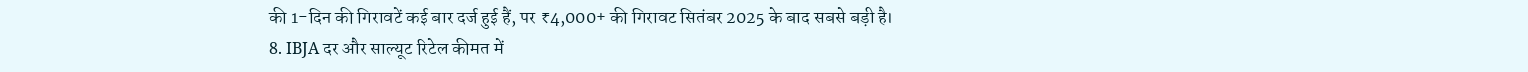की 1-दिन की गिरावटें कई बार दर्ज हुई हैं, पर ₹4,000+ की गिरावट सितंबर 2025 के बाद सबसे बड़ी है।
8. IBJA दर और साल्यूट रिटेल कीमत में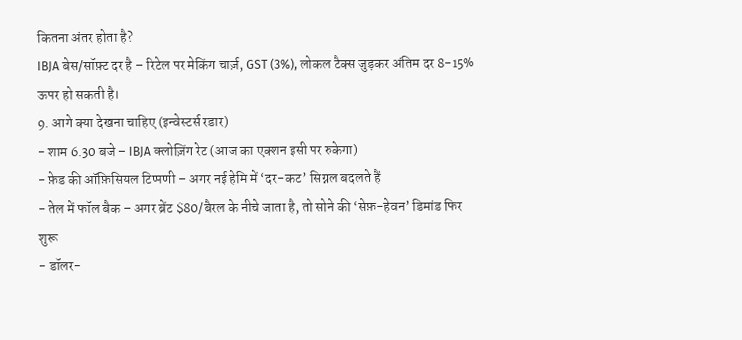कितना अंतर होता है?
IBJA बेस/सॉफ़्ट दर है – रिटेल पर मेकिंग चार्ज़, GST (3%), लोकल टैक्स जुड़कर अंतिम दर 8-15% ऊपर हो सकती है।
9. आगे क्या देखना चाहिए (इन्वेस्टर्स रडार)
- शाम 6.30 बजे – IBJA क्लोज़िंग रेट (आज का एक्शन इसी पर रुकेगा)
- फ़ेड की ऑफ़िसियल टिप्पणी – अगर नई हेमि में ‘दर-कट’ सिग्नल बदलते हैं
- तेल में फॉल बैक – अगर ब्रेंट $80/बैरल के नीचे जाता है, तो सोने की ‘सेफ़-हेवन’ डिमांड फिर शुरू
- डॉलर-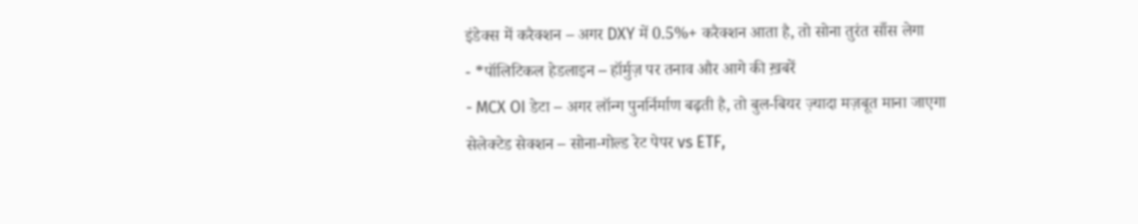इंडेक्स में करैक्शन – अगर DXY में 0.5%+ करैक्शन आता है, तो सोना तुरंत साँस लेगा
- *पॉलिटिकल हेडलाइन – हॉर्मुज़ पर तनाव और आगे की ख़बरें
- MCX OI डेटा – अगर लॉन्ग पुनर्निर्माण बढ़ती है, तो बुल-बियर ज़्यादा मज़बूत माना जाएगा
सेलेक्टेड सेक्शन – सोना-गोल्ड रेट पेपर vs ETF,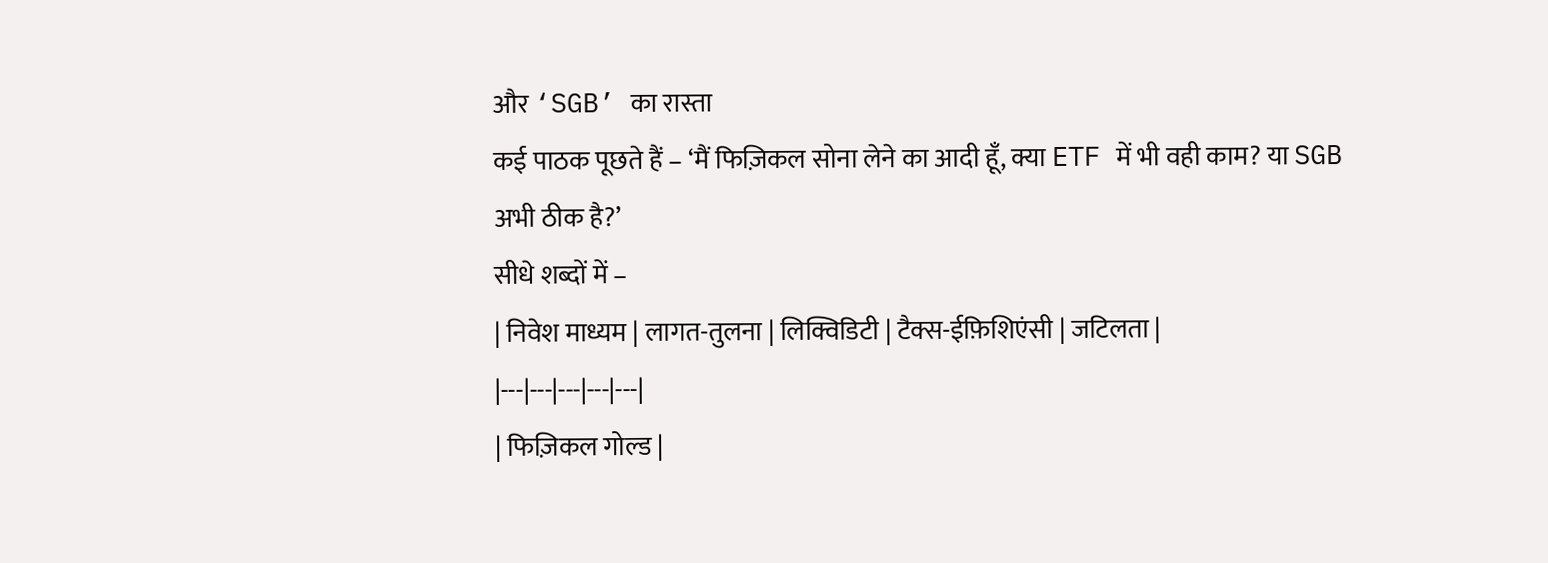और ‘SGB’ का रास्ता
कई पाठक पूछते हैं – ‘मैं फिज़िकल सोना लेने का आदी हूँ, क्या ETF में भी वही काम? या SGB अभी ठीक है?’
सीधे शब्दों में –
| निवेश माध्यम | लागत-तुलना | लिक्विडिटी | टैक्स-ईफ़िशिएंसी | जटिलता |
|---|---|---|---|---|
| फिज़िकल गोल्ड |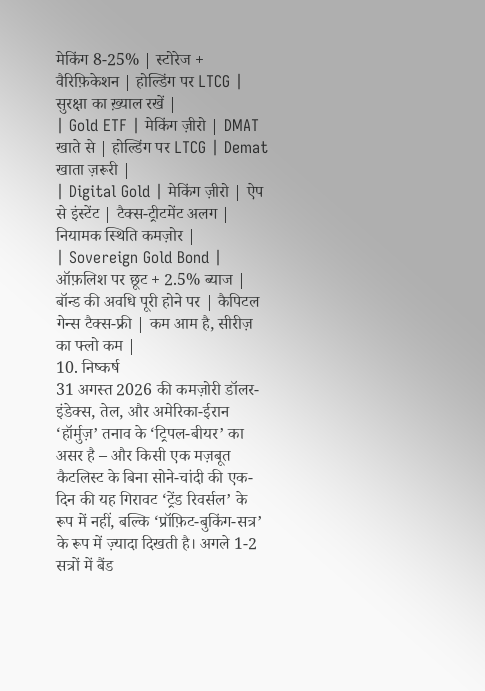मेकिंग 8-25% | स्टोरेज + वैरिफ़िकेशन | होल्डिंग पर LTCG | सुरक्षा का ख़्याल रखें |
| Gold ETF | मेकिंग ज़ीरो | DMAT खाते से | होल्डिंग पर LTCG | Demat खाता ज़रूरी |
| Digital Gold | मेकिंग ज़ीरो | ऐप से इंस्टेंट | टैक्स-ट्रीटमेंट अलग | नियामक स्थिति कमज़ोर |
| Sovereign Gold Bond | ऑफ़लिश पर छूट + 2.5% ब्याज | बॉन्ड की अवधि पूरी होने पर | कैपिटल गेन्स टैक्स-फ्री | कम आम है, सीरीज़ का फ्लो कम |
10. निष्कर्ष
31 अगस्त 2026 की कमज़ोरी डॉलर-इंडेक्स, तेल, और अमेरिका-ईरान ‘हॉर्मुज़’ तनाव के ‘ट्रिपल-बीयर’ का असर है – और किसी एक मज़बूत कैटलिस्ट के बिना सोने-चांदी की एक-दिन की यह गिरावट ‘ट्रेंड रिवर्सल’ के रूप में नहीं, बल्कि ‘प्रॉफ़िट-बुकिंग-सत्र’ के रूप में ज़्यादा दिखती है। अगले 1-2 सत्रों में बैंड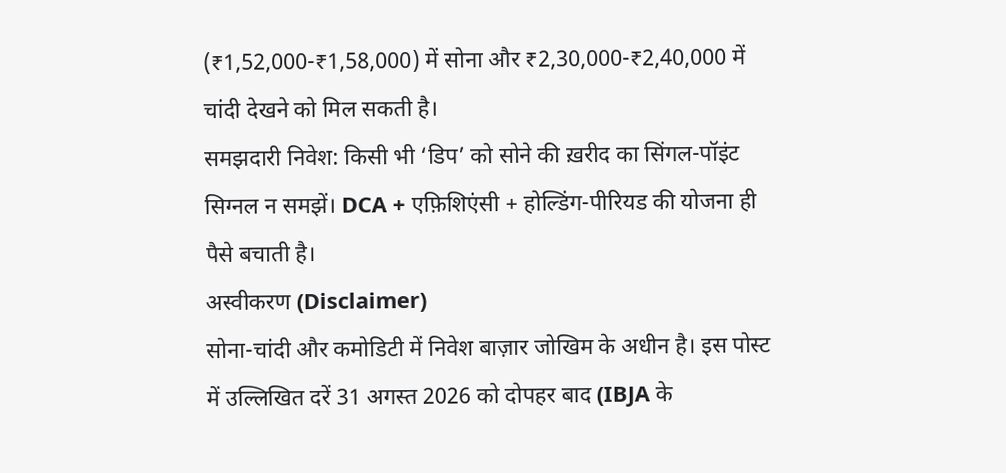(₹1,52,000-₹1,58,000) में सोना और ₹2,30,000-₹2,40,000 में चांदी देखने को मिल सकती है।
समझदारी निवेश: किसी भी ‘डिप’ को सोने की ख़रीद का सिंगल-पॉइंट सिग्नल न समझें। DCA + एफ़िशिएंसी + होल्डिंग-पीरियड की योजना ही पैसे बचाती है।
अस्वीकरण (Disclaimer)
सोना-चांदी और कमोडिटी में निवेश बाज़ार जोखिम के अधीन है। इस पोस्ट में उल्लिखित दरें 31 अगस्त 2026 को दोपहर बाद (IBJA के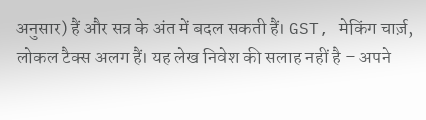अनुसार) हैं और सत्र के अंत में बदल सकती हैं। GST, मेकिंग चार्ज़, लोकल टैक्स अलग हैं। यह लेख निवेश की सलाह नहीं है – अपने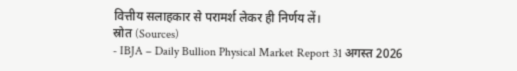वित्तीय सलाहकार से परामर्श लेकर ही निर्णय लें।
स्रोत (Sources)
- IBJA – Daily Bullion Physical Market Report 31 अगस्त 2026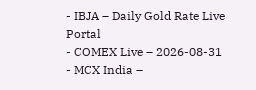- IBJA – Daily Gold Rate Live Portal
- COMEX Live – 2026-08-31
- MCX India –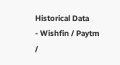Historical Data
- Wishfin / Paytm /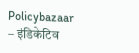Policybazaar – इंडिकेटिव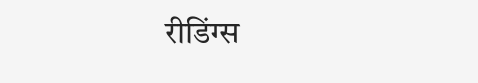रीडिंग्स